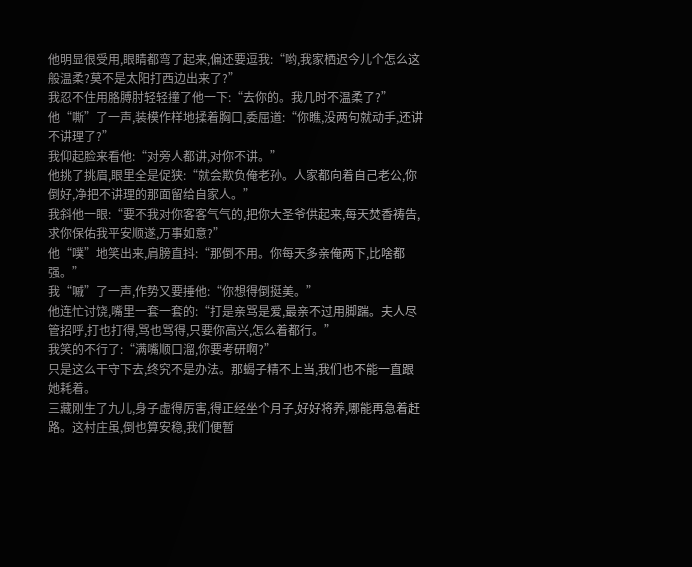他明显很受用,眼睛都弯了起来,偏还要逗我:“哟,我家栖迟今儿个怎么这般温柔?莫不是太阳打西边出来了?”
我忍不住用胳膊肘轻轻撞了他一下:“去你的。我几时不温柔了?”
他“嘶”了一声,装模作样地揉着胸口,委屈道:“你瞧,没两句就动手,还讲不讲理了?”
我仰起脸来看他:“对旁人都讲,对你不讲。”
他挑了挑眉,眼里全是促狭:“就会欺负俺老孙。人家都向着自己老公,你倒好,净把不讲理的那面留给自家人。”
我斜他一眼:“要不我对你客客气气的,把你大圣爷供起来,每天焚香祷告,求你保佑我平安顺遂,万事如意?”
他“噗”地笑出来,肩膀直抖:“那倒不用。你每天多亲俺两下,比啥都强。”
我“嘁”了一声,作势又要捶他:“你想得倒挺美。”
他连忙讨饶,嘴里一套一套的:“打是亲骂是爱,最亲不过用脚踹。夫人尽管招呼,打也打得,骂也骂得,只要你高兴,怎么着都行。”
我笑的不行了:“满嘴顺口溜,你要考研啊?”
只是这么干守下去,终究不是办法。那蝎子精不上当,我们也不能一直跟她耗着。
三藏刚生了九儿,身子虚得厉害,得正经坐个月子,好好将养,哪能再急着赶路。这村庄虽,倒也算安稳,我们便暂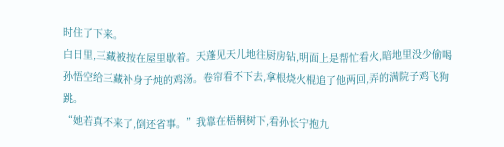时住了下来。
白日里,三藏被按在屋里歇着。天蓬见天儿地往厨房钻,明面上是帮忙看火,暗地里没少偷喝孙悟空给三藏补身子炖的鸡汤。卷帘看不下去,拿根烧火棍追了他两回,弄的满院子鸡飞狗跳。
“她若真不来了,倒还省事。”我靠在梧桐树下,看孙长宁抱九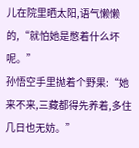儿在院里晒太阳,语气懒懒的,“就怕她是憋着什么坏呢。”
孙悟空手里抛着个野果:“她来不来,三藏都得先养着,多住几日也无妨。”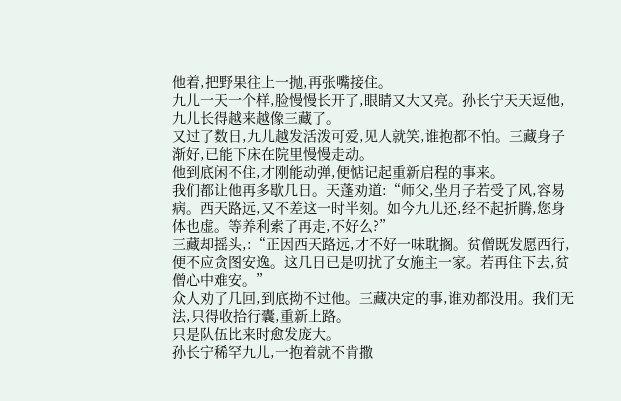他着,把野果往上一抛,再张嘴接住。
九儿一天一个样,脸慢慢长开了,眼睛又大又亮。孙长宁天天逗他,九儿长得越来越像三藏了。
又过了数日,九儿越发活泼可爱,见人就笑,谁抱都不怕。三藏身子渐好,已能下床在院里慢慢走动。
他到底闲不住,才刚能动弹,便惦记起重新启程的事来。
我们都让他再多歇几日。天蓬劝道:“师父,坐月子若受了风,容易病。西天路远,又不差这一时半刻。如今九儿还,经不起折腾,您身体也虚。等养利索了再走,不好么?”
三藏却摇头,:“正因西天路远,才不好一味耽搁。贫僧既发愿西行,便不应贪图安逸。这几日已是叨扰了女施主一家。若再住下去,贫僧心中难安。”
众人劝了几回,到底拗不过他。三藏决定的事,谁劝都没用。我们无法,只得收拾行囊,重新上路。
只是队伍比来时愈发庞大。
孙长宁稀罕九儿,一抱着就不肯撒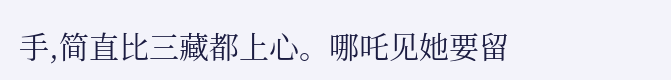手,简直比三藏都上心。哪吒见她要留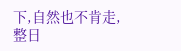下,自然也不肯走,整日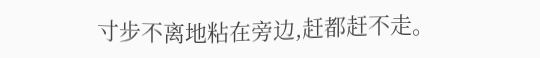寸步不离地粘在旁边,赶都赶不走。